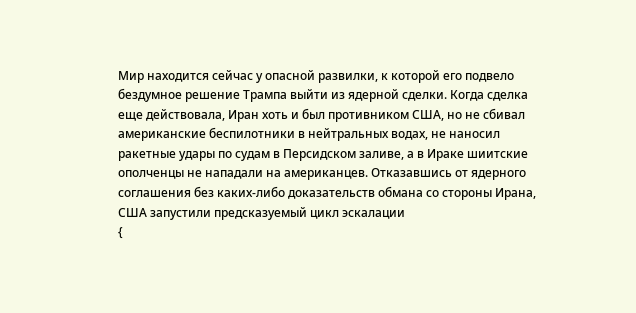Мир находится сейчас у опасной развилки, к которой его подвело бездумное решение Трампа выйти из ядерной сделки. Когда сделка еще действовала, Иран хоть и был противником США, но не сбивал американские беспилотники в нейтральных водах, не наносил ракетные удары по судам в Персидском заливе, а в Ираке шиитские ополченцы не нападали на американцев. Отказавшись от ядерного соглашения без каких-либо доказательств обмана со стороны Ирана, США запустили предсказуемый цикл эскалации
{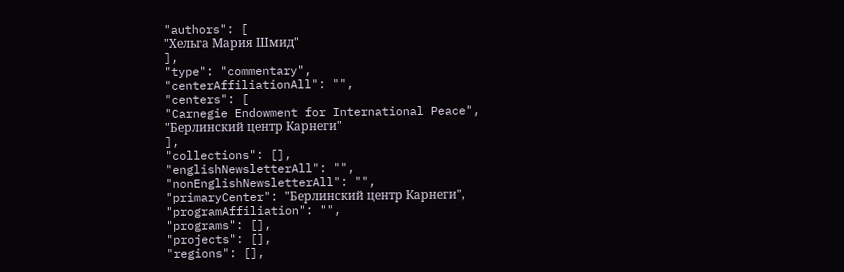"authors": [
"Хельга Мария Шмид"
],
"type": "commentary",
"centerAffiliationAll": "",
"centers": [
"Carnegie Endowment for International Peace",
"Берлинский центр Карнеги"
],
"collections": [],
"englishNewsletterAll": "",
"nonEnglishNewsletterAll": "",
"primaryCenter": "Берлинский центр Карнеги",
"programAffiliation": "",
"programs": [],
"projects": [],
"regions": [],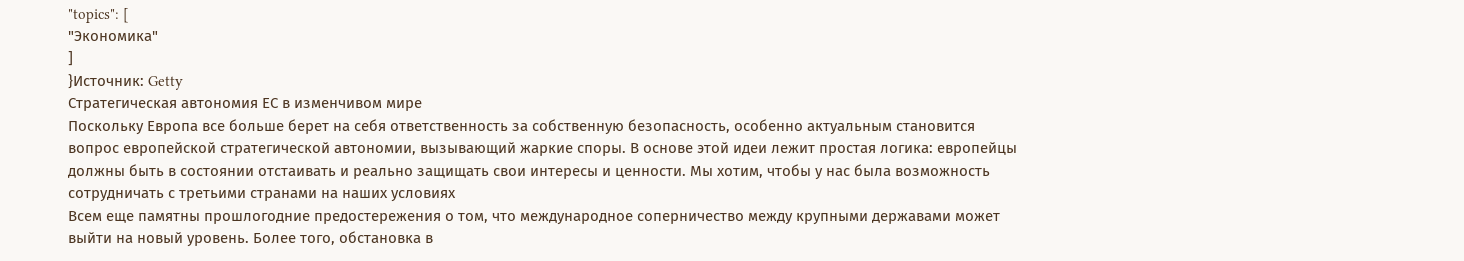"topics": [
"Экономика"
]
}Источник: Getty
Стратегическая автономия ЕС в изменчивом мире
Поскольку Европа все больше берет на себя ответственность за собственную безопасность, особенно актуальным становится вопрос европейской стратегической автономии, вызывающий жаркие споры. В основе этой идеи лежит простая логика: европейцы должны быть в состоянии отстаивать и реально защищать свои интересы и ценности. Мы хотим, чтобы у нас была возможность сотрудничать с третьими странами на наших условиях
Всем еще памятны прошлогодние предостережения о том, что международное соперничество между крупными державами может выйти на новый уровень. Более того, обстановка в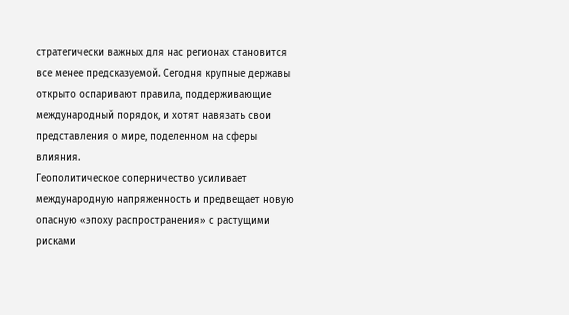стратегически важных для нас регионах становится все менее предсказуемой. Сегодня крупные державы открыто оспаривают правила, поддерживающие международный порядок, и хотят навязать свои представления о мире, поделенном на сферы влияния.
Геополитическое соперничество усиливает международную напряженность и предвещает новую опасную «эпоху распространения» с растущими рисками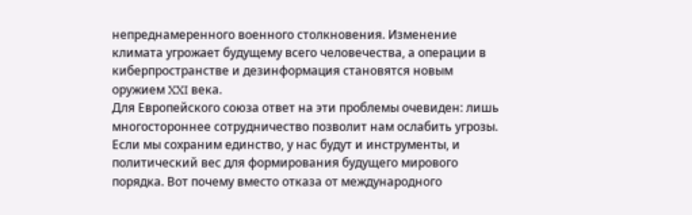непреднамеренного военного столкновения. Изменение климата угрожает будущему всего человечества, а операции в киберпространстве и дезинформация становятся новым оружием XXI века.
Для Европейского союза ответ на эти проблемы очевиден: лишь многостороннее сотрудничество позволит нам ослабить угрозы. Если мы сохраним единство, у нас будут и инструменты, и политический вес для формирования будущего мирового порядка. Вот почему вместо отказа от международного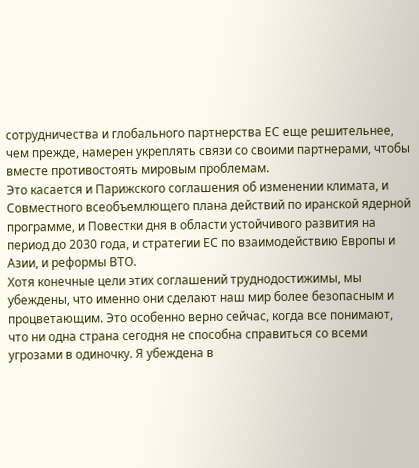сотрудничества и глобального партнерства ЕС еще решительнее, чем прежде, намерен укреплять связи со своими партнерами, чтобы вместе противостоять мировым проблемам.
Это касается и Парижского соглашения об изменении климата, и Совместного всеобъемлющего плана действий по иранской ядерной программе, и Повестки дня в области устойчивого развития на период до 2030 года, и стратегии ЕС по взаимодействию Европы и Азии, и реформы ВТО.
Хотя конечные цели этих соглашений труднодостижимы, мы убеждены, что именно они сделают наш мир более безопасным и процветающим. Это особенно верно сейчас, когда все понимают, что ни одна страна сегодня не способна справиться со всеми угрозами в одиночку. Я убеждена в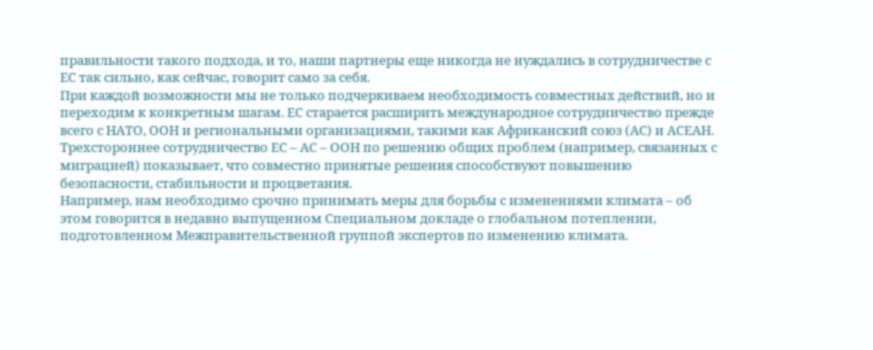правильности такого подхода, и то, наши партнеры еще никогда не нуждались в сотрудничестве с ЕС так сильно, как сейчас, говорит само за себя.
При каждой возможности мы не только подчеркиваем необходимость совместных действий, но и переходим к конкретным шагам. ЕС старается расширить международное сотрудничество прежде всего с НАТО, ООН и региональными организациями, такими как Африканский союз (АС) и АСЕАН. Трехстороннее сотрудничество ЕС – АС – ООН по решению общих проблем (например, связанных с миграцией) показывает, что совместно принятые решения способствуют повышению безопасности, стабильности и процветания.
Например, нам необходимо срочно принимать меры для борьбы с изменениями климата – об этом говорится в недавно выпущенном Специальном докладе о глобальном потеплении, подготовленном Межправительственной группой экспертов по изменению климата.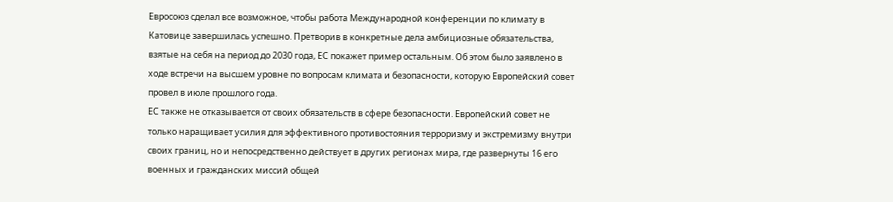Евросоюз сделал все возможное, чтобы работа Международной конференции по климату в Катовице завершилась успешно. Претворив в конкретные дела амбициозные обязательства, взятые на себя на период до 2030 года, ЕС покажет пример остальным. Об этом было заявлено в ходе встречи на высшем уровне по вопросам климата и безопасности, которую Европейский совет провел в июле прошлого года.
ЕС также не отказывается от своих обязательств в сфере безопасности. Европейский совет не только наращивает усилия для эффективного противостояния терроризму и экстремизму внутри своих границ, но и непосредственно действует в других регионах мира, где развернуты 16 его военных и гражданских миссий общей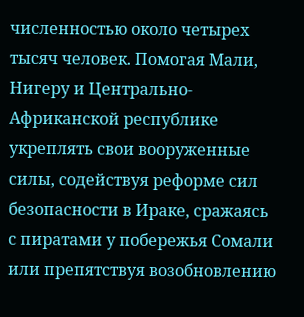численностью около четырех тысяч человек. Помогая Мали, Нигеру и Центрально-Африканской республике укреплять свои вооруженные силы, содействуя реформе сил безопасности в Ираке, сражаясь с пиратами у побережья Сомали или препятствуя возобновлению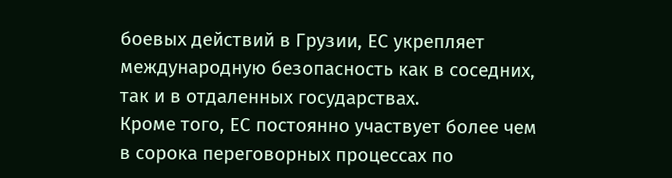боевых действий в Грузии, ЕС укрепляет международную безопасность как в соседних, так и в отдаленных государствах.
Кроме того, ЕС постоянно участвует более чем в сорока переговорных процессах по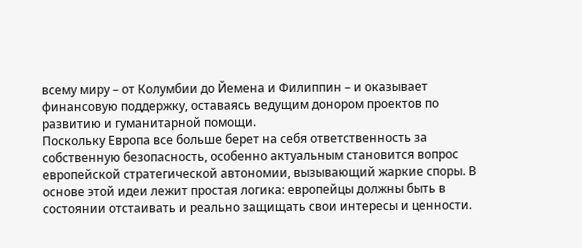всему миру – от Колумбии до Йемена и Филиппин – и оказывает финансовую поддержку, оставаясь ведущим донором проектов по развитию и гуманитарной помощи.
Поскольку Европа все больше берет на себя ответственность за собственную безопасность, особенно актуальным становится вопрос европейской стратегической автономии, вызывающий жаркие споры. В основе этой идеи лежит простая логика: европейцы должны быть в состоянии отстаивать и реально защищать свои интересы и ценности.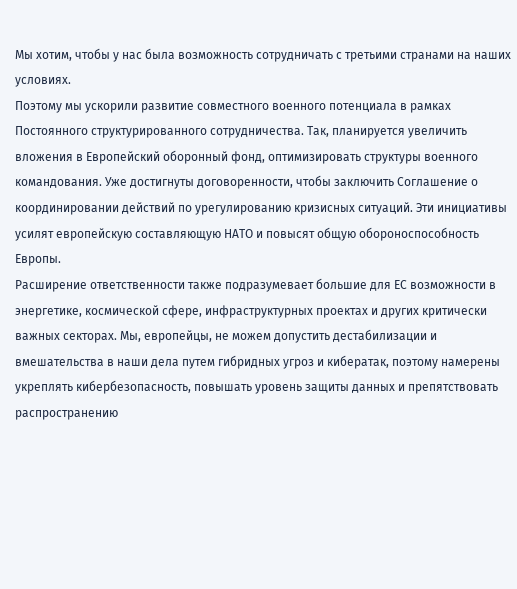Мы хотим, чтобы у нас была возможность сотрудничать с третьими странами на наших условиях.
Поэтому мы ускорили развитие совместного военного потенциала в рамках Постоянного структурированного сотрудничества. Так, планируется увеличить вложения в Европейский оборонный фонд, оптимизировать структуры военного командования. Уже достигнуты договоренности, чтобы заключить Соглашение о координировании действий по урегулированию кризисных ситуаций. Эти инициативы усилят европейскую составляющую НАТО и повысят общую обороноспособность Европы.
Расширение ответственности также подразумевает большие для ЕС возможности в энергетике, космической сфере, инфраструктурных проектах и других критически важных секторах. Мы, европейцы, не можем допустить дестабилизации и вмешательства в наши дела путем гибридных угроз и кибератак, поэтому намерены укреплять кибербезопасность, повышать уровень защиты данных и препятствовать распространению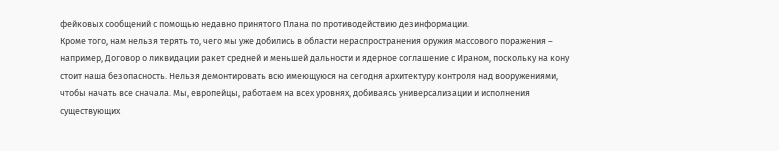фейковых сообщений с помощью недавно принятого Плана по противодействию дезинформации.
Кроме того, нам нельзя терять то, чего мы уже добились в области нераспространения оружия массового поражения – например, Договор о ликвидации ракет средней и меньшей дальности и ядерное соглашение с Ираном, поскольку на кону стоит наша безопасность. Нельзя демонтировать всю имеющуюся на сегодня архитектуру контроля над вооружениями, чтобы начать все сначала. Мы, европейцы, работаем на всех уровнях, добиваясь универсализации и исполнения существующих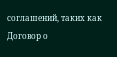соглашений, таких как Договор о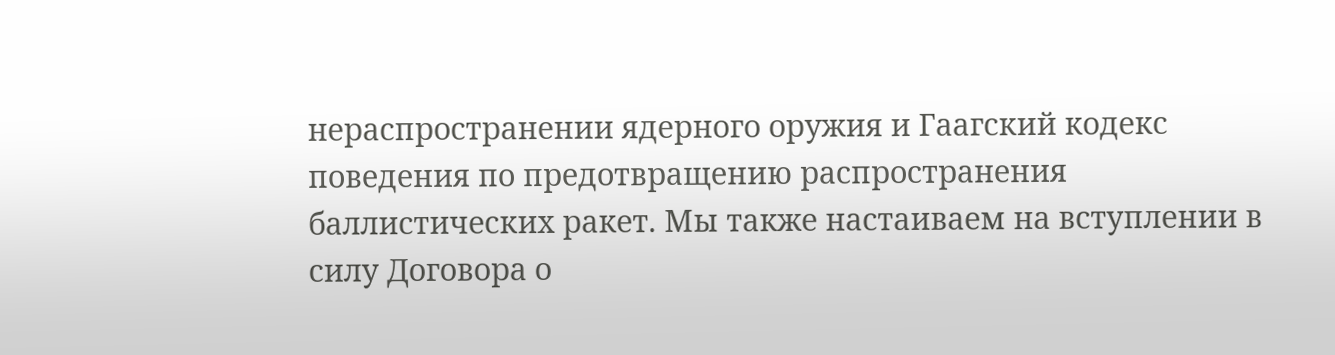нераспространении ядерного оружия и Гаагский кодекс поведения по предотвращению распространения баллистических ракет. Мы также настаиваем на вступлении в силу Договора о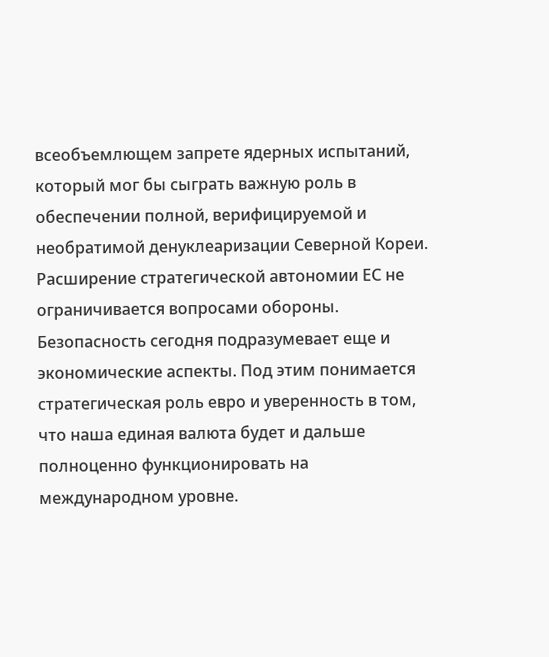всеобъемлющем запрете ядерных испытаний, который мог бы сыграть важную роль в обеспечении полной, верифицируемой и необратимой денуклеаризации Северной Кореи.
Расширение стратегической автономии ЕС не ограничивается вопросами обороны. Безопасность сегодня подразумевает еще и экономические аспекты. Под этим понимается стратегическая роль евро и уверенность в том, что наша единая валюта будет и дальше полноценно функционировать на международном уровне.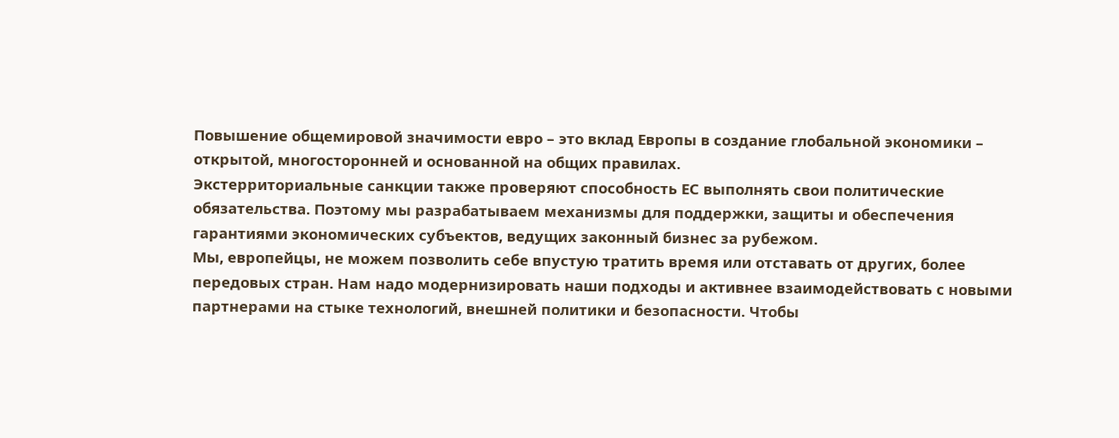Повышение общемировой значимости евро – это вклад Европы в создание глобальной экономики – открытой, многосторонней и основанной на общих правилах.
Экстерриториальные санкции также проверяют способность ЕС выполнять свои политические обязательства. Поэтому мы разрабатываем механизмы для поддержки, защиты и обеспечения гарантиями экономических субъектов, ведущих законный бизнес за рубежом.
Мы, европейцы, не можем позволить себе впустую тратить время или отставать от других, более передовых стран. Нам надо модернизировать наши подходы и активнее взаимодействовать с новыми партнерами на стыке технологий, внешней политики и безопасности. Чтобы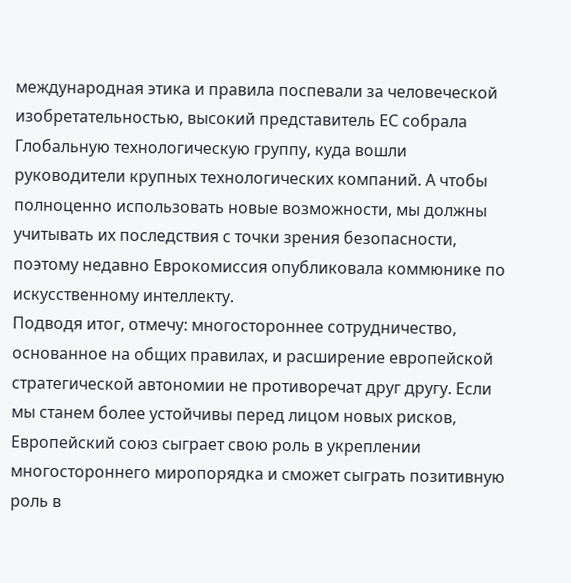международная этика и правила поспевали за человеческой изобретательностью, высокий представитель ЕС собрала Глобальную технологическую группу, куда вошли руководители крупных технологических компаний. А чтобы полноценно использовать новые возможности, мы должны учитывать их последствия с точки зрения безопасности, поэтому недавно Еврокомиссия опубликовала коммюнике по искусственному интеллекту.
Подводя итог, отмечу: многостороннее сотрудничество, основанное на общих правилах, и расширение европейской стратегической автономии не противоречат друг другу. Если мы станем более устойчивы перед лицом новых рисков, Европейский союз сыграет свою роль в укреплении многостороннего миропорядка и сможет сыграть позитивную роль в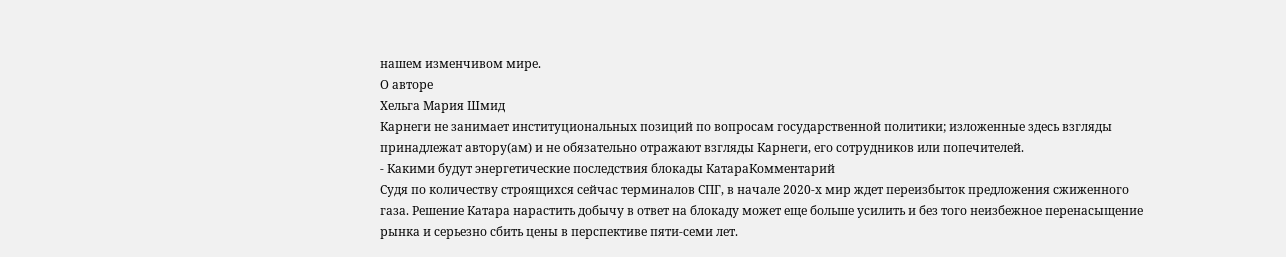нашем изменчивом мире.
О авторе
Хельга Мария Шмид
Карнеги не занимает институциональных позиций по вопросам государственной политики; изложенные здесь взгляды принадлежат автору(ам) и не обязательно отражают взгляды Карнеги, его сотрудников или попечителей.
- Какими будут энергетические последствия блокады КатараКомментарий
Судя по количеству строящихся сейчас терминалов СПГ, в начале 2020-х мир ждет переизбыток предложения сжиженного газа. Решение Катара нарастить добычу в ответ на блокаду может еще больше усилить и без того неизбежное перенасыщение рынка и серьезно сбить цены в перспективе пяти-семи лет.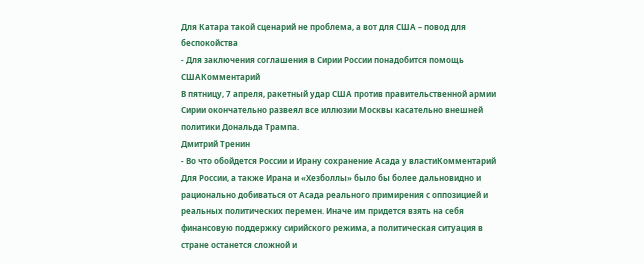Для Катара такой сценарий не проблема, а вот для США – повод для беспокойства
- Для заключения соглашения в Сирии России понадобится помощь СШАКомментарий
В пятницу, 7 апреля, ракетный удар США против правительственной армии Сирии окончательно развеял все иллюзии Москвы касательно внешней политики Дональда Трампа.
Дмитрий Тренин
- Во что обойдется России и Ирану сохранение Асада у властиКомментарий
Для России, а также Ирана и «Хезболлы» было бы более дальновидно и рационально добиваться от Асада реального примирения с оппозицией и реальных политических перемен. Иначе им придется взять на себя финансовую поддержку сирийского режима, а политическая ситуация в стране останется сложной и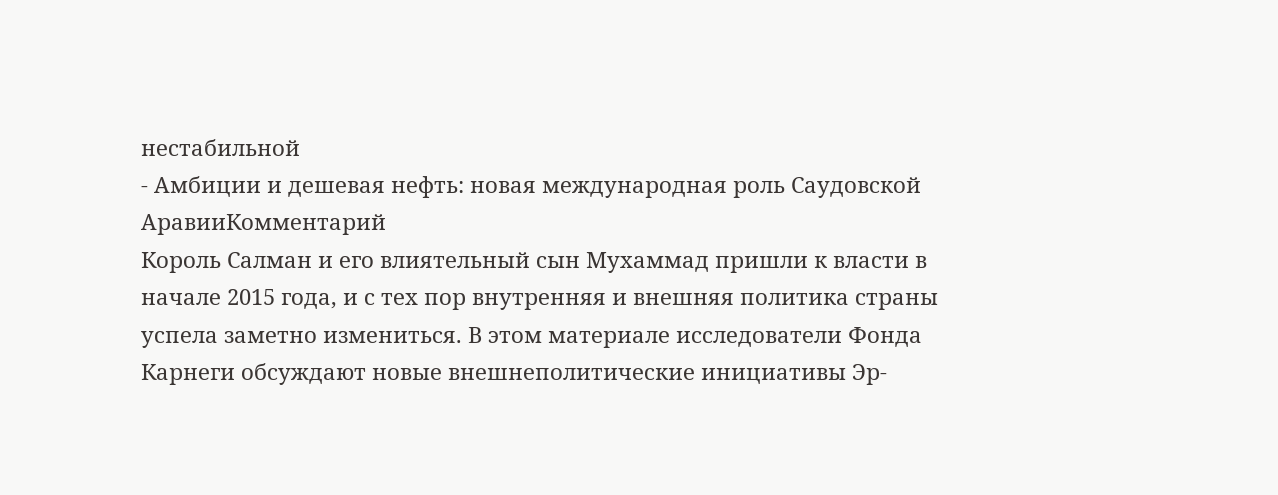нестабильной
- Амбиции и дешевая нефть: новая международная роль Саудовской АравииКомментарий
Король Салман и его влиятельный сын Мухаммад пришли к власти в начале 2015 года, и с тех пор внутренняя и внешняя политика страны успела заметно измениться. В этом материале исследователи Фонда Карнеги обсуждают новые внешнеполитические инициативы Эр-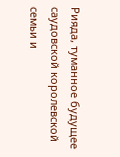Рияда, туманное будущее саудовской королевской семьи и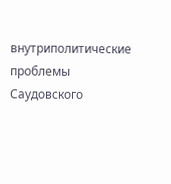внутриполитические проблемы Саудовского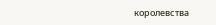королевства